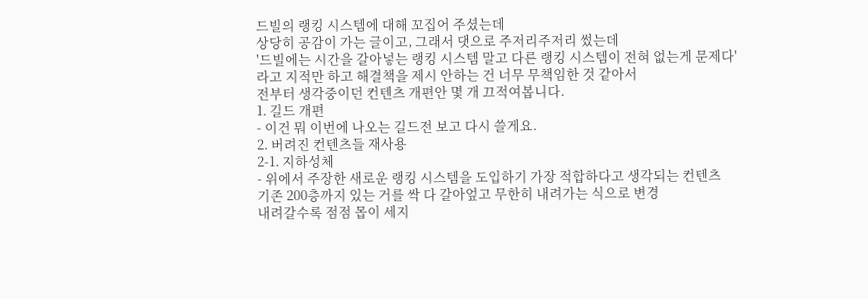드빌의 랭킹 시스템에 대해 꼬집어 주셨는데
상당히 공감이 가는 글이고, 그래서 댓으로 주저리주저리 썼는데
'드빌에는 시간을 갈아넣는 랭킹 시스템 말고 다른 랭킹 시스템이 전혀 없는게 문제다'
라고 지적만 하고 해결책을 제시 안하는 건 너무 무책임한 것 같아서
전부터 생각중이던 컨텐츠 개편안 몇 개 끄적여봅니다.
1. 길드 개편
- 이건 뭐 이번에 나오는 길드전 보고 다시 쓸게요.
2. 버려진 컨텐츠들 재사용
2-1. 지하성체
- 위에서 주장한 새로운 랭킹 시스템을 도입하기 가장 적합하다고 생각되는 컨텐츠
기존 200층까지 있는 거를 싹 다 갈아엎고 무한히 내려가는 식으로 변경
내려갈수록 점점 몹이 세지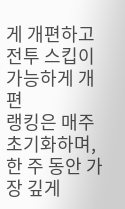게 개편하고 전투 스킵이 가능하게 개편
랭킹은 매주 초기화하며, 한 주 동안 가장 깊게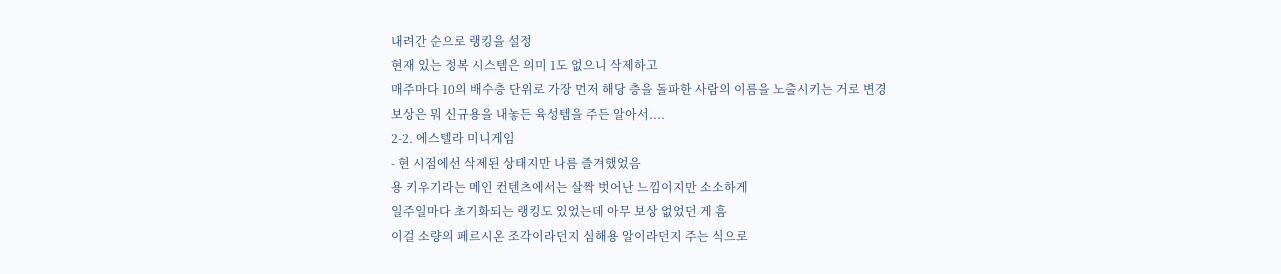내려간 순으로 랭킹을 설정
현재 있는 정복 시스템은 의미 1도 없으니 삭제하고
매주마다 10의 배수층 단위로 가장 먼저 해당 층을 돌파한 사람의 이름을 노출시키는 거로 변경
보상은 뭐 신규용을 내놓든 육성템을 주든 알아서....
2-2. 에스텔라 미니게임
- 현 시점에선 삭제된 상태지만 나름 즐겨했었음
용 키우기라는 메인 컨텐츠에서는 살짝 벗어난 느낌이지만 소소하게
일주일마다 초기화되는 랭킹도 있었는데 아무 보상 없었던 게 흠
이걸 소량의 페르시온 조각이라던지 심해용 알이라던지 주는 식으로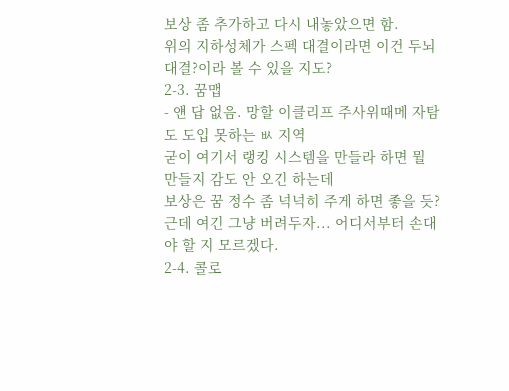보상 좀 추가하고 다시 내놓았으면 함.
위의 지하성체가 스펙 대결이라면 이건 두뇌 대결?이라 볼 수 있을 지도?
2-3. 꿈맵
- 얜 답 없음. 망할 이클리프 주사위때메 자탐도 도입 못하는 ㅄ 지역
굳이 여기서 랭킹 시스템을 만들라 하면 뭘 만들지 감도 안 오긴 하는데
보상은 꿈 정수 좀 넉넉히 주게 하면 좋을 듯?
근데 여긴 그냥 버려두자... 어디서부터 손대야 할 지 모르겠다.
2-4. 콜로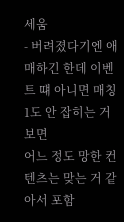세움
- 버려졌다기엔 애매하긴 한데 이벤트 떄 아니면 매칭 1도 안 잡히는 거 보면
어느 정도 망한 컨텐츠는 맞는 거 같아서 포함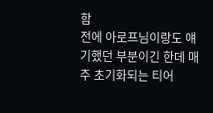함
전에 아로프님이랑도 얘기했던 부분이긴 한데 매주 초기화되는 티어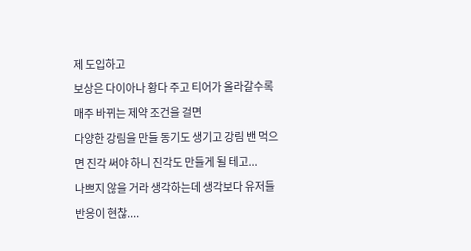제 도입하고
보상은 다이아나 황다 주고 티어가 올라갈수록 매주 바뀌는 제약 조건을 걸면
다양한 강림을 만들 동기도 생기고 강림 밴 먹으면 진각 써야 하니 진각도 만들게 될 테고...
나쁘지 않을 거라 생각하는데 생각보다 유저들 반응이 현찮....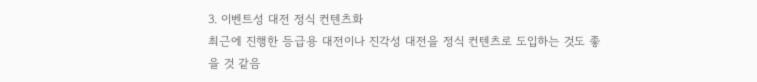3. 이벤트성 대전 정식 컨텐츠화
최근에 진행한 등급용 대전이나 진각성 대전을 정식 컨텐츠로 도입하는 것도 좋을 것 같음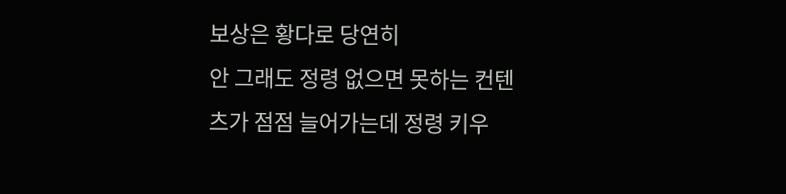보상은 황다로 당연히
안 그래도 정령 없으면 못하는 컨텐츠가 점점 늘어가는데 정령 키우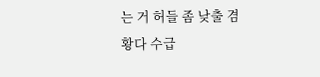는 거 허들 좀 낮출 겸
황다 수급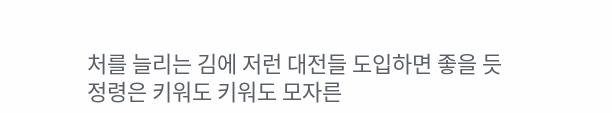처를 늘리는 김에 저런 대전들 도입하면 좋을 듯
정령은 키워도 키워도 모자른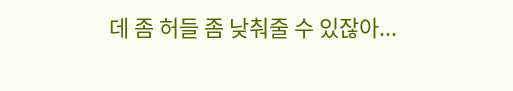데 좀 허들 좀 낮춰줄 수 있잖아...